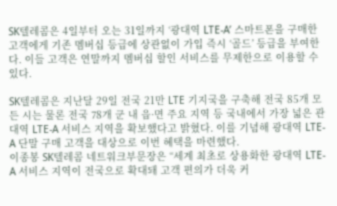SK텔레콤은 4일부터 오는 31일까지 ‘광대역 LTE-A’ 스마트폰을 구매한 고객에게 기존 멤버십 등급에 상관없이 가입 즉시 ‘골드’ 등급을 부여한다. 이들 고객은 연말까지 멤버십 할인 서비스를 무제한으로 이용할 수 있다.

SK텔레콤은 지난달 29일 전국 21만 LTE 기지국을 구축해 전국 85개 모든 시는 물론 전국 78개 군 내 읍·면 주요 지역 등 국내에서 가장 넓은 관대역 LTE-A 서비스 지역을 확보했다고 밝혔다. 이를 기념해 광대역 LTE-A 단말 구매 고객을 대상으로 이번 혜택을 마련했다.
이종봉 SK텔레콤 네트워크부문장은 “세계 최초로 상용화한 광대역 LTE-A 서비스 지역이 전국으로 확대돼 고객 편의가 더욱 커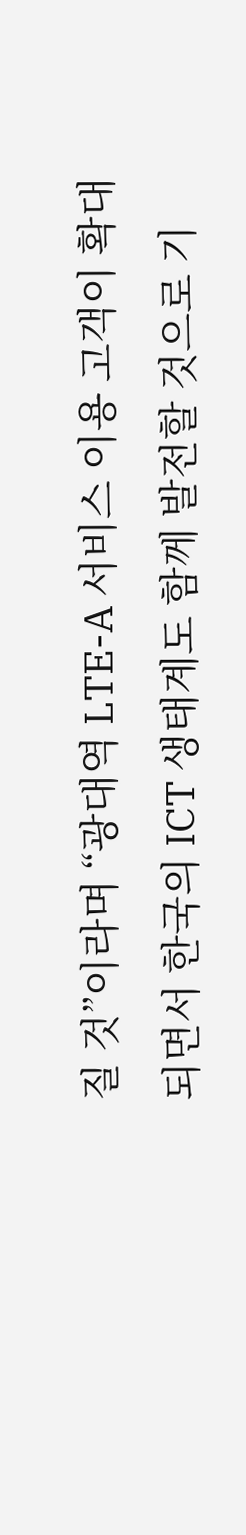질 것”이라며 “광대역 LTE-A 서비스 이용 고객이 확대되면서 한국의 ICT 생태계도 함께 발전할 것으로 기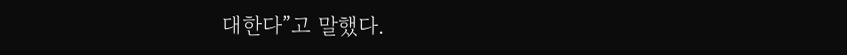대한다”고 말했다.